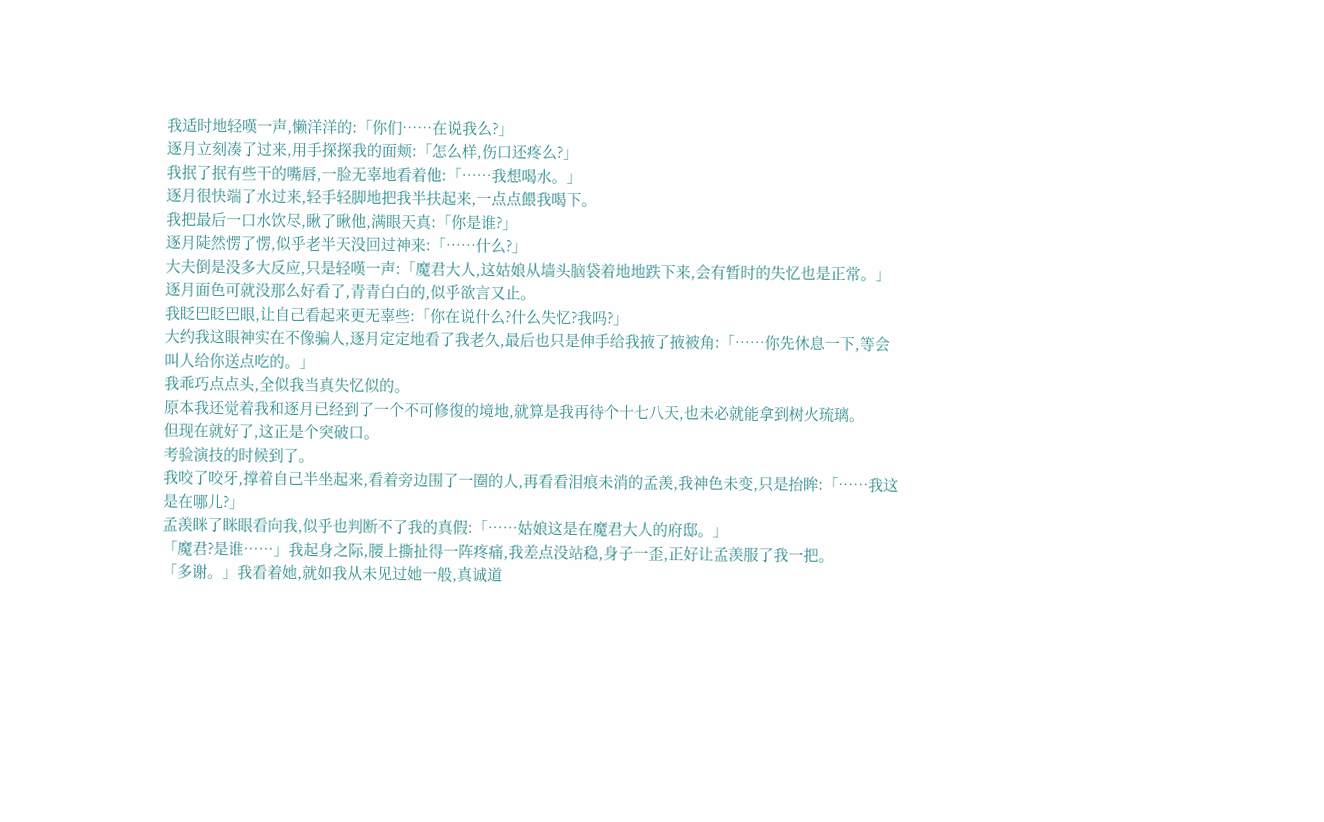我适时地轻嘆一声,懒洋洋的:「你们……在说我么?」
逐月立刻凑了过来,用手探探我的面颊:「怎么样,伤口还疼么?」
我抿了抿有些干的嘴唇,一脸无辜地看着他:「……我想喝水。」
逐月很快端了水过来,轻手轻脚地把我半扶起来,一点点餵我喝下。
我把最后一口水饮尽,瞅了瞅他,满眼天真:「你是谁?」
逐月陡然愣了愣,似乎老半天没回过神来:「……什么?」
大夫倒是没多大反应,只是轻嘆一声:「魔君大人,这姑娘从墙头脑袋着地地跌下来,会有暂时的失忆也是正常。」
逐月面色可就没那么好看了,青青白白的,似乎欲言又止。
我眨巴眨巴眼,让自己看起来更无辜些:「你在说什么?什么失忆?我吗?」
大约我这眼神实在不像骗人,逐月定定地看了我老久,最后也只是伸手给我掖了掖被角:「……你先休息一下,等会叫人给你送点吃的。」
我乖巧点点头,全似我当真失忆似的。
原本我还觉着我和逐月已经到了一个不可修復的境地,就算是我再待个十七八天,也未必就能拿到树火琉璃。
但现在就好了,这正是个突破口。
考验演技的时候到了。
我咬了咬牙,撑着自己半坐起来,看着旁边围了一圈的人,再看看泪痕未消的孟羡,我神色未变,只是抬眸:「……我这是在哪儿?」
孟羡眯了眯眼看向我,似乎也判断不了我的真假:「……姑娘这是在魔君大人的府邸。」
「魔君?是谁……」我起身之际,腰上撕扯得一阵疼痛,我差点没站稳,身子一歪,正好让孟羡服了我一把。
「多谢。」我看着她,就如我从未见过她一般,真诚道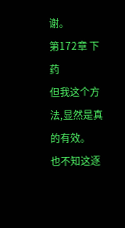谢。
第172章 下药
但我这个方法,显然是真的有效。
也不知这逐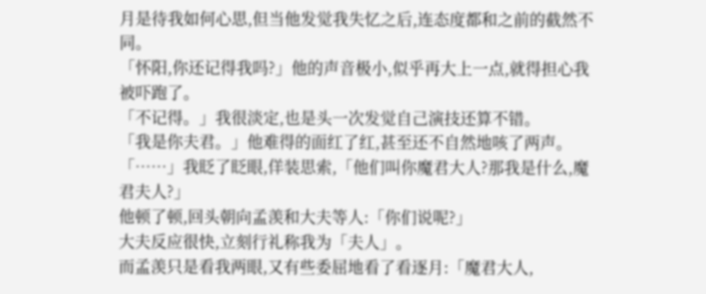月是待我如何心思,但当他发觉我失忆之后,连态度都和之前的截然不同。
「怀阳,你还记得我吗?」他的声音极小,似乎再大上一点,就得担心我被吓跑了。
「不记得。」我很淡定,也是头一次发觉自己演技还算不错。
「我是你夫君。」他难得的面红了红,甚至还不自然地咳了两声。
「……」我眨了眨眼,佯装思索,「他们叫你魔君大人?那我是什么,魔君夫人?」
他顿了顿,回头朝向孟羡和大夫等人:「你们说呢?」
大夫反应很快,立刻行礼称我为「夫人」。
而孟羡只是看我两眼,又有些委屈地看了看逐月:「魔君大人,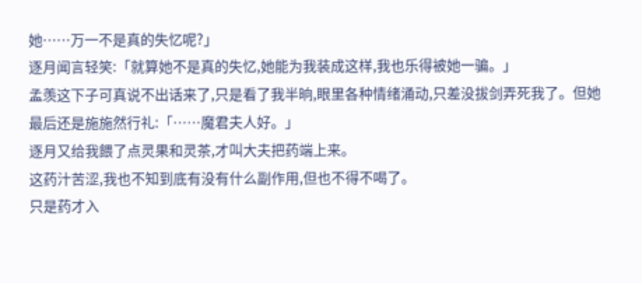她……万一不是真的失忆呢?」
逐月闻言轻笑:「就算她不是真的失忆,她能为我装成这样,我也乐得被她一骗。」
孟羡这下子可真说不出话来了,只是看了我半晌,眼里各种情绪涌动,只差没拔剑弄死我了。但她最后还是施施然行礼:「……魔君夫人好。」
逐月又给我餵了点灵果和灵茶,才叫大夫把药端上来。
这药汁苦涩,我也不知到底有没有什么副作用,但也不得不喝了。
只是药才入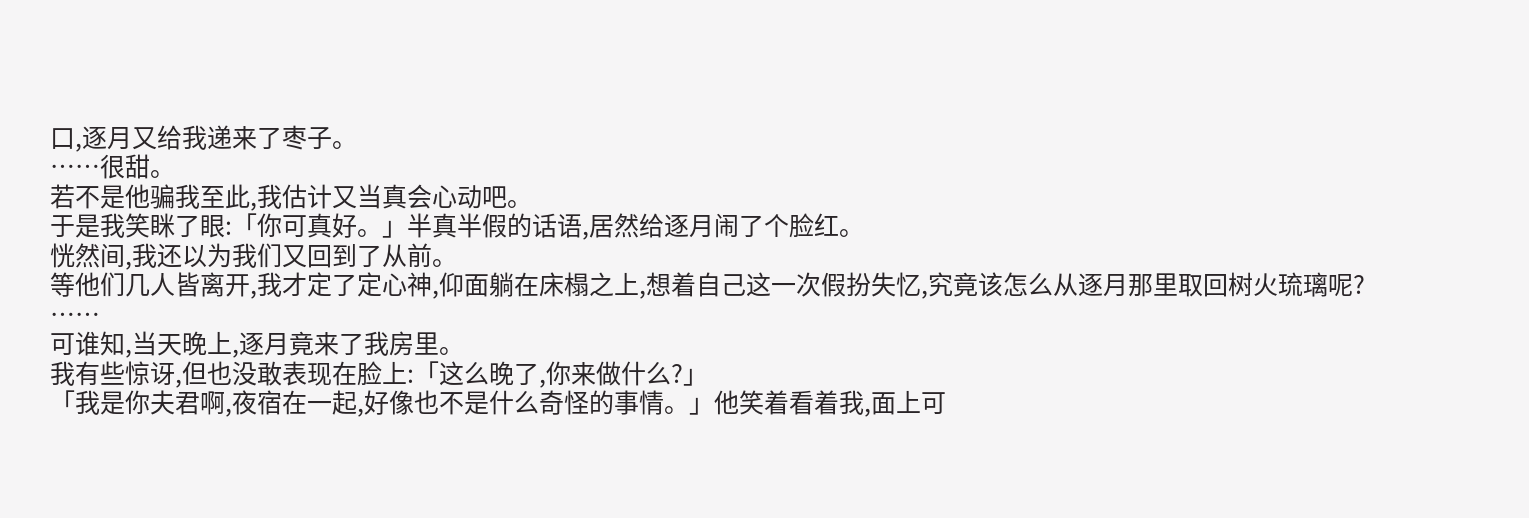口,逐月又给我递来了枣子。
……很甜。
若不是他骗我至此,我估计又当真会心动吧。
于是我笑眯了眼:「你可真好。」半真半假的话语,居然给逐月闹了个脸红。
恍然间,我还以为我们又回到了从前。
等他们几人皆离开,我才定了定心神,仰面躺在床榻之上,想着自己这一次假扮失忆,究竟该怎么从逐月那里取回树火琉璃呢?
……
可谁知,当天晚上,逐月竟来了我房里。
我有些惊讶,但也没敢表现在脸上:「这么晚了,你来做什么?」
「我是你夫君啊,夜宿在一起,好像也不是什么奇怪的事情。」他笑着看着我,面上可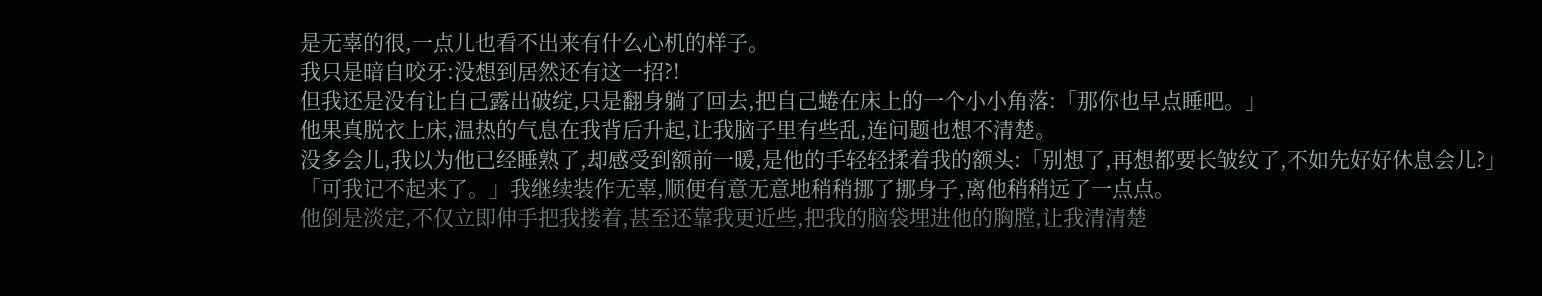是无辜的很,一点儿也看不出来有什么心机的样子。
我只是暗自咬牙:没想到居然还有这一招?!
但我还是没有让自己露出破绽,只是翻身躺了回去,把自己蜷在床上的一个小小角落:「那你也早点睡吧。」
他果真脱衣上床,温热的气息在我背后升起,让我脑子里有些乱,连问题也想不清楚。
没多会儿,我以为他已经睡熟了,却感受到额前一暖,是他的手轻轻揉着我的额头:「别想了,再想都要长皱纹了,不如先好好休息会儿?」
「可我记不起来了。」我继续装作无辜,顺便有意无意地稍稍挪了挪身子,离他稍稍远了一点点。
他倒是淡定,不仅立即伸手把我搂着,甚至还靠我更近些,把我的脑袋埋进他的胸膛,让我清清楚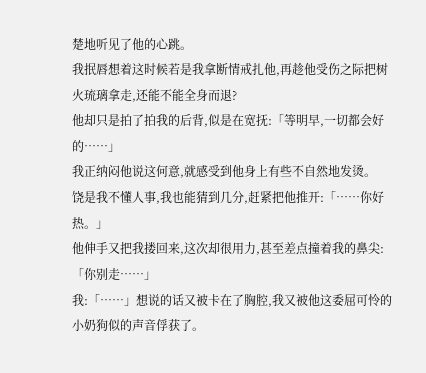楚地听见了他的心跳。
我抿唇想着这时候若是我拿断情戒扎他,再趁他受伤之际把树火琉璃拿走,还能不能全身而退?
他却只是拍了拍我的后背,似是在宽抚:「等明早,一切都会好的……」
我正纳闷他说这何意,就感受到他身上有些不自然地发烫。
饶是我不懂人事,我也能猜到几分,赶紧把他推开:「……你好热。」
他伸手又把我搂回来,这次却很用力,甚至差点撞着我的鼻尖:「你别走……」
我:「……」想说的话又被卡在了胸腔,我又被他这委屈可怜的小奶狗似的声音俘获了。